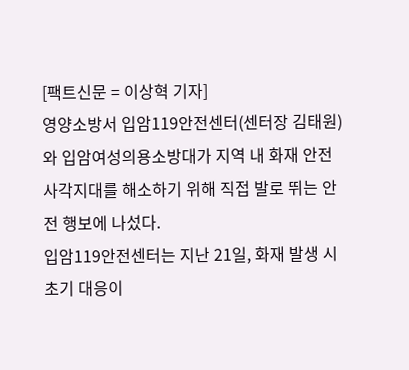[팩트신문 = 이상혁 기자]
영양소방서 입암119안전센터(센터장 김태원)와 입암여성의용소방대가 지역 내 화재 안전 사각지대를 해소하기 위해 직접 발로 뛰는 안전 행보에 나섰다.
입암119안전센터는 지난 21일, 화재 발생 시 초기 대응이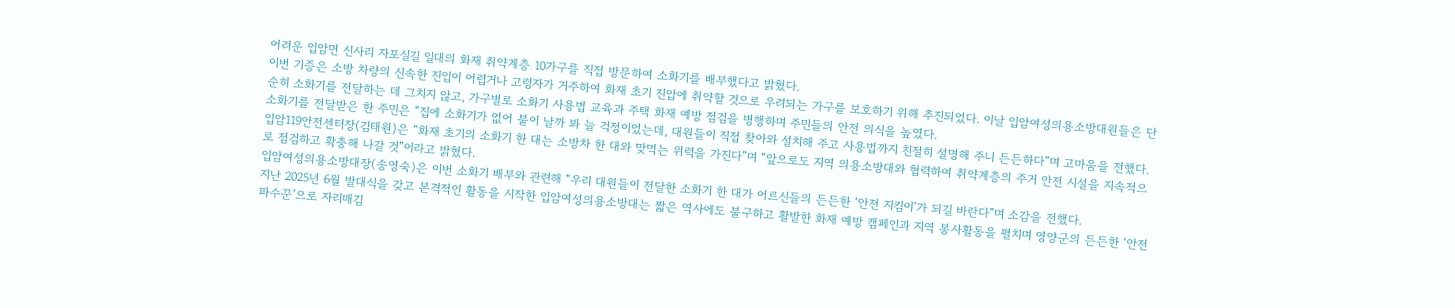어려운 입암면 신사리 자포실길 일대의 화재 취약계층 10가구를 직접 방문하여 소화기를 배부했다고 밝혔다.
이번 기증은 소방 차량의 신속한 진입이 어렵거나 고령자가 거주하여 화재 초기 진압에 취약할 것으로 우려되는 가구를 보호하기 위해 추진되었다. 이날 입암여성의용소방대원들은 단순히 소화기를 전달하는 데 그치지 않고, 가구별로 소화기 사용법 교육과 주택 화재 예방 점검을 병행하며 주민들의 안전 의식을 높였다.
소화기를 전달받은 한 주민은 “집에 소화기가 없어 불이 날까 봐 늘 걱정이었는데, 대원들이 직접 찾아와 설치해 주고 사용법까지 친절히 설명해 주니 든든하다”며 고마움을 전했다.
입암119안전센터장(김태원)은 “화재 초기의 소화기 한 대는 소방차 한 대와 맞먹는 위력을 가진다”며 “앞으로도 지역 의용소방대와 협력하여 취약계층의 주거 안전 시설을 지속적으로 점검하고 확충해 나갈 것”이라고 밝혔다.
입암여성의용소방대장(송영숙)은 이번 소화기 배부와 관련해 “우리 대원들이 전달한 소화기 한 대가 어르신들의 든든한 ‘안전 지킴이’가 되길 바란다”며 소감을 전했다.
지난 2025년 6월 발대식을 갖고 본격적인 활동을 시작한 입암여성의용소방대는 짧은 역사에도 불구하고 활발한 화재 예방 캠페인과 지역 봉사활동을 펼치며 영양군의 든든한 ‘안전 파수꾼’으로 자리매김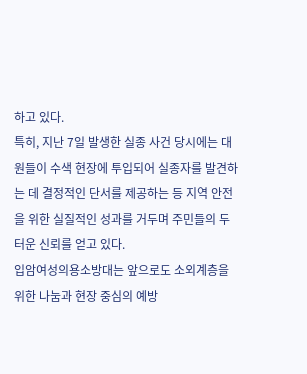하고 있다.
특히, 지난 7일 발생한 실종 사건 당시에는 대원들이 수색 현장에 투입되어 실종자를 발견하는 데 결정적인 단서를 제공하는 등 지역 안전을 위한 실질적인 성과를 거두며 주민들의 두터운 신뢰를 얻고 있다.
입암여성의용소방대는 앞으로도 소외계층을 위한 나눔과 현장 중심의 예방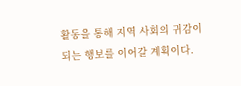활동을 통해 지역 사회의 귀감이 되는 행보를 이어갈 계획이다.